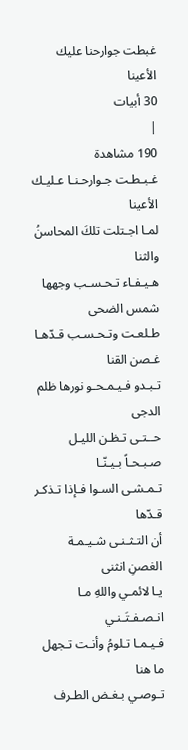غبطت جوارحنا عليك الأعينا
30 أبيات
|
190 مشاهدة
غـبـطـت جـوارحـنـا عـليـك الأعينا
لمـا اجـتلت تلكَ المحاسنُ والثنا
هـيـفـاء تـحـسـب وجهها شمس الضحى
طـلعـت وتـحـسـب قـدّهـا غـصن القنا
تـبـدو فـيـمـحـو نورها ظلم الدجى
حــتـى تـظـن الليـل صـبـحـاً بـيـنّـا
تـمـشـى السـوا فـإذا تـذكـر قـدّها
أن التـثـنـى شـيـمـة الغصنِ انثنى
يـا لائمـي واللهِ مـا انـصـفـتَـنـي
فـيـمـا تـلومُ وأنـت تـجهل ما هنا
تـوصـي بـغـض الطـرف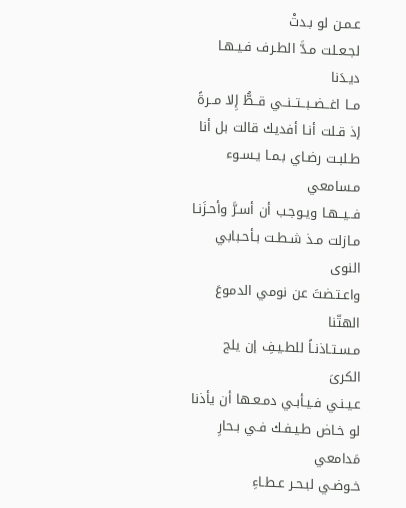عـمـن لو بـدتْ
لجـعـلت مـدَّ الطـرف فـيـهـا ديـدَنا
مــا اغــضــبــتــنــي قــطُّ إِلا مــرةً
إذ قـلت أنـا أفديك قالت بل أنا
طـلبـت رضـاي بـمـا يـسـوء مـسامعي
فــيــهـا ويـوجـب أن أسـرَّ وأحـزَنـا
مـازلت مـذ شـطـت بـأحـبابي النوى
واعـتـضتَ عن نومي الدموعَ الهتّنا
مـسـتـاذنـاً للطـيـفِ إن يلج الكرىَ
عـيـنـي فـيـأبـي دمـعـها أن يأذنا
لو خـاض طـيـفـك فـي بـحارِ مَدامعي
خـوضـي لبـحـر عـطـاءِ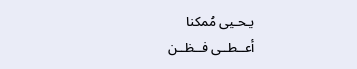يـحـيى مُمكنا
أعــطــى فــظــن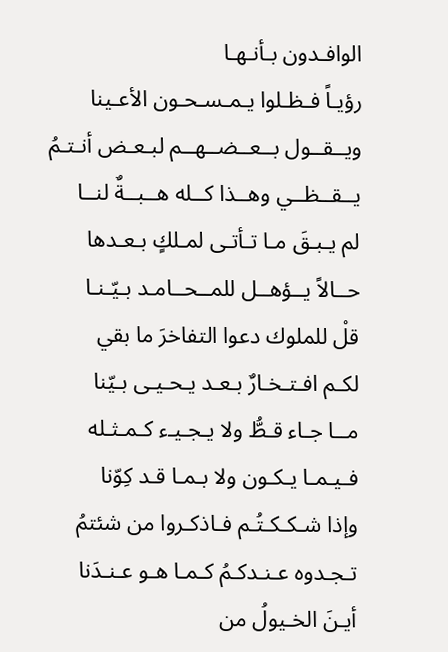الوافـدون بـأنـهـا
رؤيـاً فـظـلوا يـمـسـحـون الأعـينا
ويــقــول بــعــضــهــم لبـعـض أنـتـمُ
يــقــظــي وهــذا كــله هــبــةٌ لنــا
لم يـبـقَ مـا تـأتـى لمـلكٍ بـعـدها
حــالاً يــؤهــل للمــحــامـد بـيّـنـا
قلْ للملوك دعوا التفاخرَ ما بقي
لكـم افـتـخـارٌ بـعـد يـحـيـى بـيّنا
مــا جـاء قـطُّ ولا يـجـيـء كـمـثـله
فـيـمـا يـكـون ولا بـمـا قـد كِوّنا
وإذا شـكـكـتُـم فـاذكـروا من شئتمُ
تـجـدوه عـنـدكـمُ كـمـا هـو عـنـدَنا
أيـنَ الخـيولُ من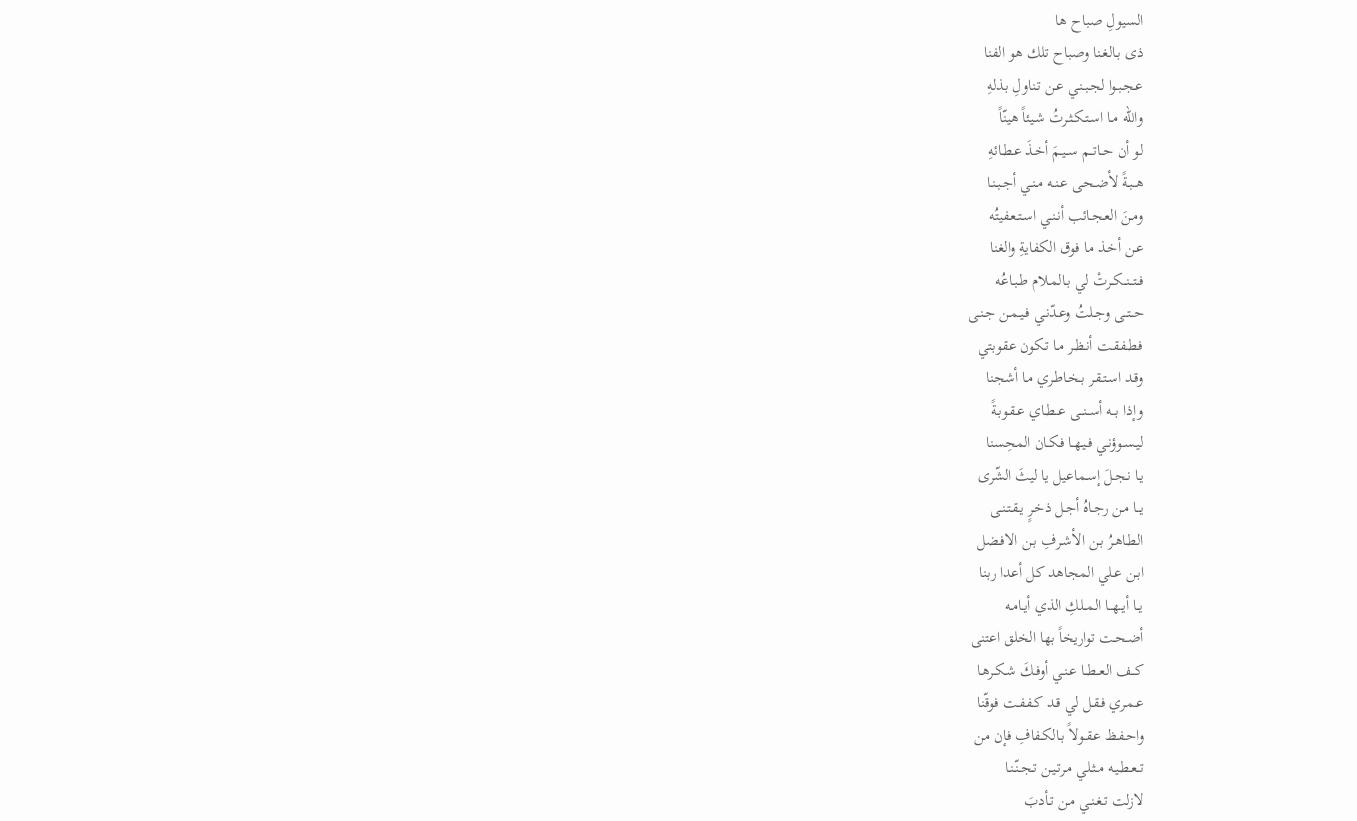السيولِ صباح ها
ذى بـالغـنا وصباح تلك هو الفنا
عـجـبـوا لجـبـنـي عـن تـناولِ بذلهِ
والله مـا اسـتـكـثـرتُ شـيئاً هينّاً
لو أن حــاتــم ســيـمَ أخـذَ عـطـائهِ
هــبـةً لأضـحـى عـنـه مـنـي أجـبـنـا
ومـنَ العـجـائب أنـنـي اسـتـعـفيتُه
عـن أخـذ ما فوق الكفايةِ والغنا
فــتــنــكــرتْ لي بـالمـلام طـبـاعُه
حــتــى وجـلتُ وعـدّنـي فـيـمـن جـنـى
فـطـفـقـت أنـظـر مـا تـكون عقوبتي
وقـد اسـتـقـر بـخـاطـري مـا أشجنا
وإذا بــه أســنــى عــطـاي عـقـوبـةً
ليـسـوؤنـي فـيـهـا فـكـان المحِسنا
يـا نـجـلَ إسـماعيل يا ليثَ الشّرى
يــا مـن رجـاهُ أجـل ذخـرٍ يـقـتـنـى
الطـاهـرُ بـن الأشـرفِ بـن الافـضل
ابـن عـلي المجاهد كل أعدا ربنا
يــا أيــهــا المــلكِ الذي أيـامـه
أضـحـت تواريخاً بها الخلق اعتنى
كــف العــطــا عـنـي أوفـكَ شـكـرهـا
عـمـري فـقـل لي قـد كـفـفـت فوقّنا
واحـفـظ عـقـولاً بـالكـفافِ فإن من
تــعـطـيـه مـثـلي مـرتـيـن تـجـنّـنـا
لازلت تـغـنـي مـن تـأدبَ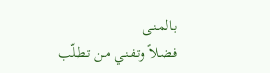بـالمـنـى
فـضـلاً وتـفـنـي مـن تـطـلّب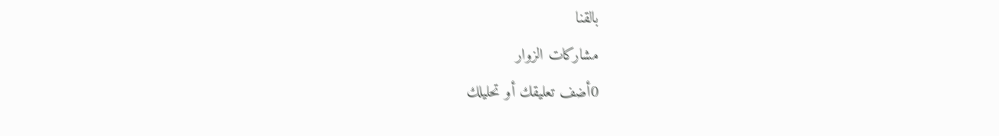بالقنا
مشاركات الزوار
0أضف تعليقك أو تحليلك